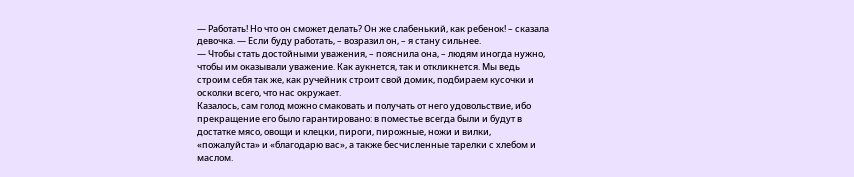— Работать! Но что он сможет делать? Он же слабенький, как ребенок! – сказала девочка. — Если буду работать, – возразил он, – я стану сильнее.
— Чтобы стать достойными уважения, – пояснила она, – людям иногда нужно, чтобы им оказывали уважение. Как аукнется, так и откликнется. Мы ведь строим себя так же, как ручейник строит свой домик, подбираем кусочки и осколки всего, что нас окружает.
Казалось, сам голод можно смаковать и получать от него удовольствие, ибо прекращение его было гарантировано: в поместье всегда были и будут в достатке мясо, овощи и клецки, пироги, пирожные, ножи и вилки, «пожалуйста» и «благодарю вас», а также бесчисленные тарелки с хлебом и маслом.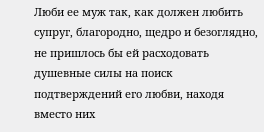Люби ее муж так, как должен любить супруг, благородно, щедро и безоглядно, не пришлось бы ей расходовать душевные силы на поиск подтверждений его любви, находя вместо них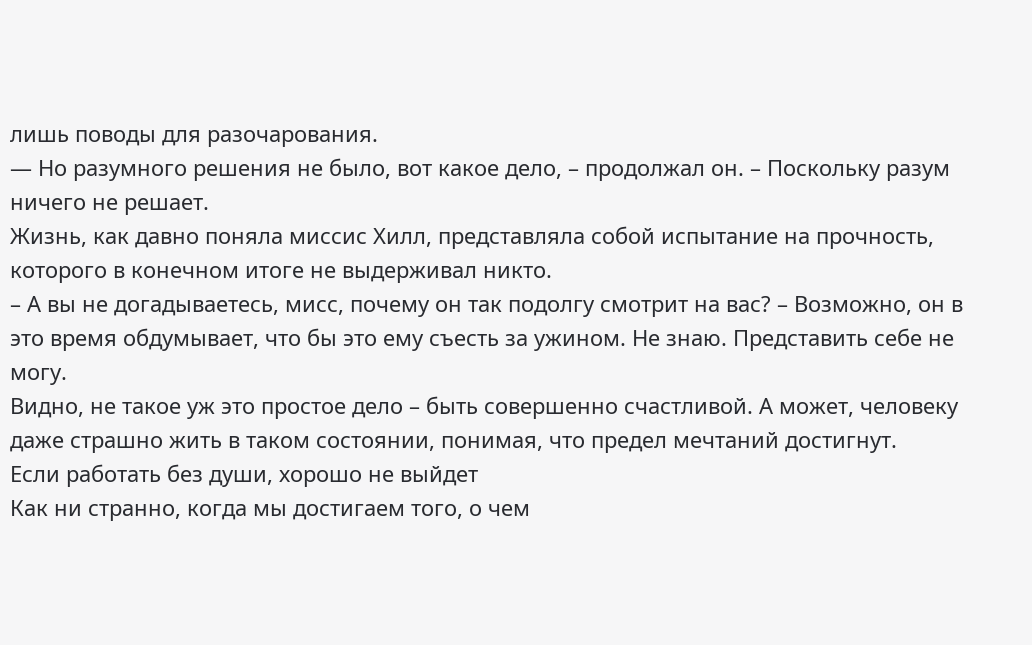лишь поводы для разочарования.
— Но разумного решения не было, вот какое дело, – продолжал он. – Поскольку разум ничего не решает.
Жизнь, как давно поняла миссис Хилл, представляла собой испытание на прочность, которого в конечном итоге не выдерживал никто.
– А вы не догадываетесь, мисс, почему он так подолгу смотрит на вас? – Возможно, он в это время обдумывает, что бы это ему съесть за ужином. Не знаю. Представить себе не могу.
Видно, не такое уж это простое дело – быть совершенно счастливой. А может, человеку даже страшно жить в таком состоянии, понимая, что предел мечтаний достигнут.
Если работать без души, хорошо не выйдет
Как ни странно, когда мы достигаем того, о чем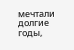мечтали долгие годы,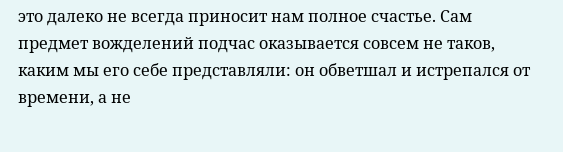это далеко не всегда приносит нам полное счастье. Сам предмет вожделений подчас оказывается совсем не таков, каким мы его себе представляли: он обветшал и истрепался от времени, а не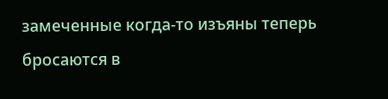замеченные когда-то изъяны теперь бросаются в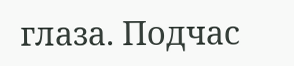глаза. Подчас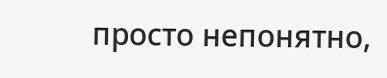просто непонятно,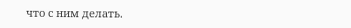что с ним делать.